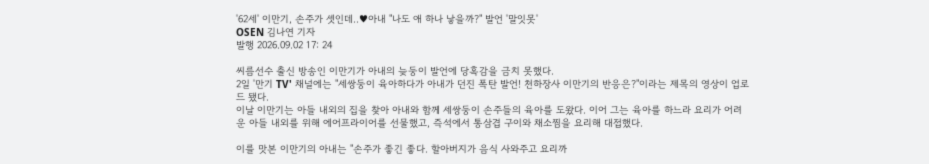'62세' 이만기, 손주가 셋인데..♥아내 "나도 애 하나 낳을까?" 발언 '말잇못'
OSEN 김나연 기자
발행 2026.09.02 17: 24

씨름선수 출신 방송인 이만기가 아내의 늦둥이 발언에 당혹감을 금치 못했다.
2일 '만기 TV' 채널에는 "세쌍둥이 육아하다가 아내가 던진 폭탄 발언! 천하장사 이만기의 반응은?"이라는 제목의 영상이 업로드 됐다.
이날 이만기는 아들 내외의 집을 찾아 아내와 함께 세쌍둥이 손주들의 육아를 도왔다. 이어 그는 육아를 하느라 요리가 어려운 아들 내외를 위해 에어프라이어를 선물했고, 즉석에서 통삼겹 구이와 채소찜을 요리해 대접했다.

이를 맛본 이만기의 아내는 "손주가 좋긴 좋다. 할아버지가 음식 사와주고 요리까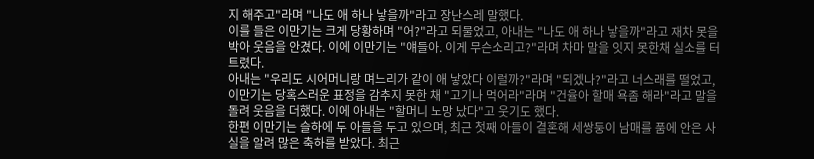지 해주고"라며 "나도 애 하나 낳을까"라고 장난스레 말했다.
이를 들은 이만기는 크게 당황하며 "어?"라고 되물었고, 아내는 "나도 애 하나 낳을까"라고 재차 못을 박아 웃음을 안겼다. 이에 이만기는 "얘들아. 이게 무슨소리고?"라며 차마 말을 잇지 못한채 실소를 터트렸다.
아내는 "우리도 시어머니랑 며느리가 같이 애 낳았다 이럴까?"라며 "되겠나?"라고 너스래를 떨었고, 이만기는 당혹스러운 표정을 감추지 못한 채 "고기나 먹어라"라며 "건율아 할매 욕좀 해라"라고 말을 돌려 웃음을 더했다. 이에 아내는 "할머니 노망 났다"고 웃기도 했다.
한편 이만기는 슬하에 두 아들을 두고 있으며, 최근 첫째 아들이 결혼해 세쌍둥이 남매를 품에 안은 사실을 알려 많은 축하를 받았다. 최근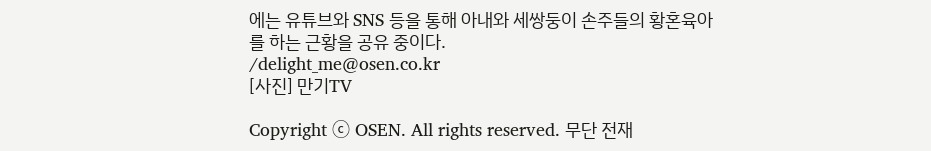에는 유튜브와 SNS 등을 통해 아내와 세쌍둥이 손주들의 황혼육아를 하는 근황을 공유 중이다.
/delight_me@osen.co.kr
[사진] 만기TV

Copyright ⓒ OSEN. All rights reserved. 무단 전재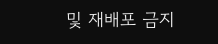및 재배포 금지